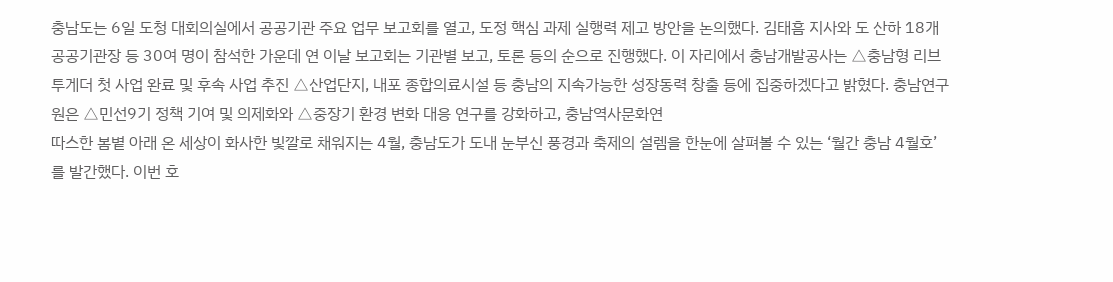충남도는 6일 도청 대회의실에서 공공기관 주요 업무 보고회를 열고, 도정 핵심 과제 실행력 제고 방안을 논의했다. 김태흠 지사와 도 산하 18개 공공기관장 등 30여 명이 참석한 가운데 연 이날 보고회는 기관별 보고, 토론 등의 순으로 진행했다. 이 자리에서 충남개발공사는 △충남형 리브투게더 첫 사업 완료 및 후속 사업 추진 △산업단지, 내포 종합의료시설 등 충남의 지속가능한 성장동력 창출 등에 집중하겠다고 밝혔다. 충남연구원은 △민선9기 정책 기여 및 의제화와 △중장기 환경 변화 대응 연구를 강화하고, 충남역사문화연
따스한 봄볕 아래 온 세상이 화사한 빛깔로 채워지는 4월, 충남도가 도내 눈부신 풍경과 축제의 설렘을 한눈에 살펴볼 수 있는 ‘월간 충남 4월호’를 발간했다. 이번 호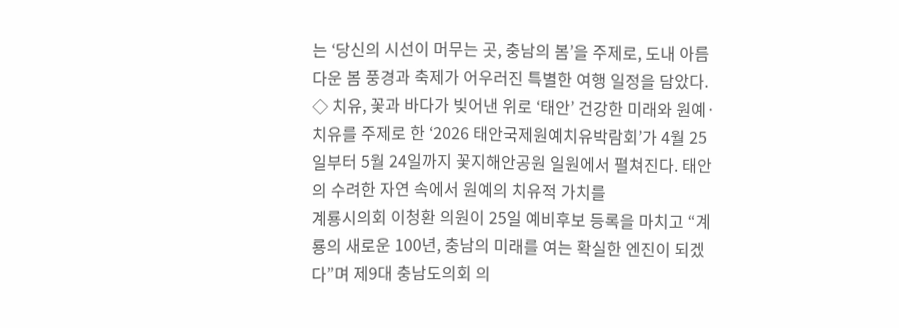는 ‘당신의 시선이 머무는 곳, 충남의 봄’을 주제로, 도내 아름다운 봄 풍경과 축제가 어우러진 특별한 여행 일정을 담았다. ◇ 치유, 꽃과 바다가 빚어낸 위로 ‘태안’ 건강한 미래와 원예·치유를 주제로 한 ‘2026 태안국제원예치유박람회’가 4월 25일부터 5월 24일까지 꽃지해안공원 일원에서 펼쳐진다. 태안의 수려한 자연 속에서 원예의 치유적 가치를
계룡시의회 이청환 의원이 25일 예비후보 등록을 마치고 “계룡의 새로운 100년, 충남의 미래를 여는 확실한 엔진이 되겠다”며 제9대 충남도의회 의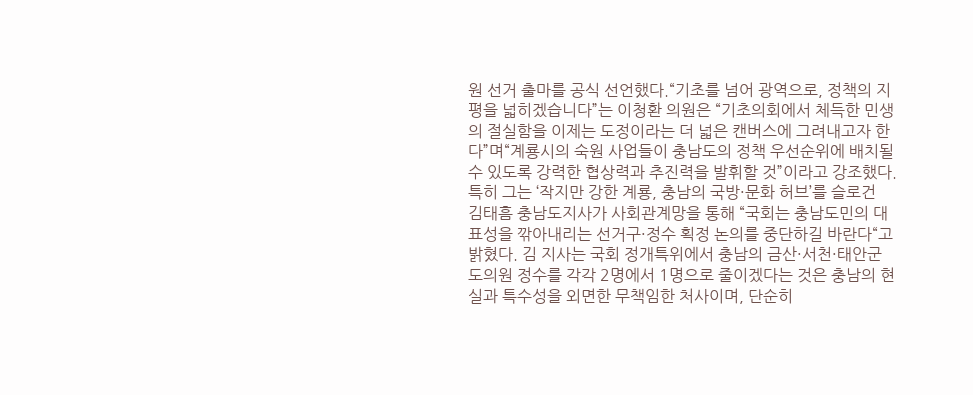원 선거 출마를 공식 선언했다.“기초를 넘어 광역으로, 정책의 지평을 넓히겠습니다”는 이청환 의원은 “기초의회에서 체득한 민생의 절실함을 이제는 도정이라는 더 넓은 캔버스에 그려내고자 한다”며“계룡시의 숙원 사업들이 충남도의 정책 우선순위에 배치될 수 있도록 강력한 협상력과 추진력을 발휘할 것”이라고 강조했다.특히 그는 ‘작지만 강한 계룡, 충남의 국방·문화 허브’를 슬로건
김태흠 충남도지사가 사회관계망을 통해 “국회는 충남도민의 대표성을 깎아내리는 선거구·정수 획정 논의를 중단하길 바란다“고 밝혔다. 김 지사는 국회 정개특위에서 충남의 금산·서천·태안군 도의원 정수를 각각 2명에서 1명으로 줄이겠다는 것은 충남의 현실과 특수성을 외면한 무책임한 처사이며, 단순히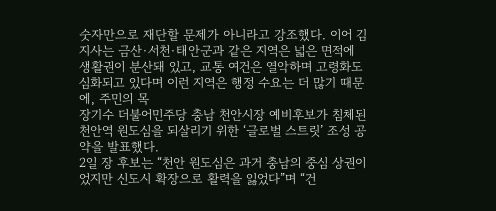숫자만으로 재단할 문제가 아니라고 강조했다. 이어 김 지사는 금산·서천·태안군과 같은 지역은 넓은 면적에 생활권이 분산돼 있고, 교통 여건은 열악하며 고령화도 심화되고 있다며 이런 지역은 행정 수요는 더 많기 때문에, 주민의 목
장기수 더불어민주당 충남 천안시장 예비후보가 침체된 천안역 원도심을 되살리기 위한 ‘글로벌 스트릿’ 조성 공약을 발표했다.
2일 장 후보는 “천안 원도심은 과거 충남의 중심 상권이었지만 신도시 확장으로 활력을 잃었다”며 “건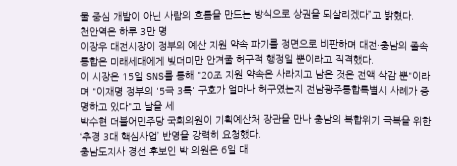물 중심 개발이 아닌 사람의 흐름을 만드는 방식으로 상권을 되살리겠다”고 밝혔다.
천안역은 하루 3만 명
이장우 대전시장이 정부의 예산 지원 약속 파기를 정면으로 비판하며 대전·충남의 졸속 통합은 미래세대에게 빚더미만 안겨줄 허구적 행정일 뿐이라고 직격했다.
이 시장은 15일 SNS를 통해 "20조 지원 약속은 사라지고 남은 것은 전액 삭감 뿐"이라며 "이재명 정부의 '5극 3특' 구호가 얼마나 허구였는지 전남광주통합특별시 사례가 증명하고 있다"고 날을 세
박수현 더불어민주당 국회의원이 기획예산처 장관을 만나 충남의 복합위기 극복을 위한 ‘추경 3대 핵심사업’ 반영을 강력히 요청했다.
충남도지사 경선 후보인 박 의원은 6일 대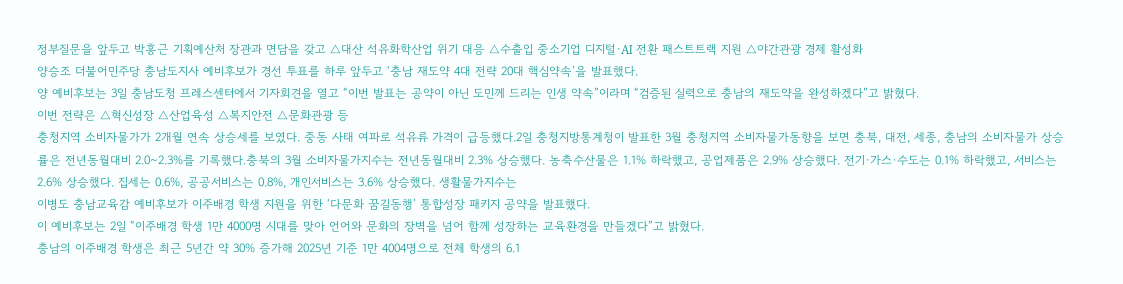정부질문을 앞두고 박홍근 기획예산처 장관과 면담을 갖고 △대산 석유화학산업 위기 대응 △수출입 중소기업 디지털·AI 전환 패스트트랙 지원 △야간관광 경제 활성화
양승조 더불어민주당 충남도지사 예비후보가 경선 투표를 하루 앞두고 ‘충남 재도약 4대 전략 20대 핵심약속’을 발표했다.
양 예비후보는 3일 충남도청 프레스센터에서 기자회견을 열고 “이번 발표는 공약이 아닌 도민께 드리는 인생 약속”이라며 “검증된 실력으로 충남의 재도약을 완성하겠다”고 밝혔다.
이번 전략은 △혁신성장 △산업육성 △복지안전 △문화관광 등
충청지역 소비자물가가 2개월 연속 상승세를 보였다. 중동 사태 여파로 석유류 가격이 급등했다.2일 충청지방통계청이 발표한 3월 충청지역 소비자물가동향을 보면 충북, 대전, 세종, 충남의 소비자물가 상승률은 전년동월대비 2.0~2.3%를 기록했다.충북의 3월 소비자물가지수는 전년동월대비 2.3% 상승했다. 농축수산물은 1.1% 하락했고, 공업제품은 2.9% 상승했다. 전기·가스·수도는 0.1% 하락했고, 서비스는 2.6% 상승했다. 집세는 0.6%, 공공서비스는 0.8%, 개인서비스는 3.6% 상승했다. 생활물가지수는
이병도 충남교육감 예비후보가 이주배경 학생 지원을 위한 ‘다문화 꿈길동행’ 통합성장 패키지 공약을 발표했다.
이 예비후보는 2일 “이주배경 학생 1만 4000명 시대를 맞아 언어와 문화의 장벽을 넘어 함께 성장하는 교육환경을 만들겠다”고 밝혔다.
충남의 이주배경 학생은 최근 5년간 약 30% 증가해 2025년 기준 1만 4004명으로 전체 학생의 6.1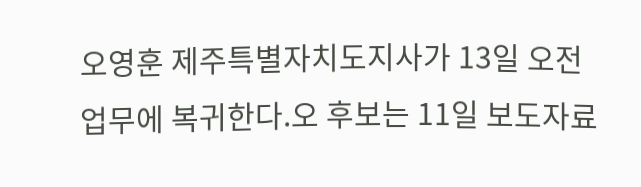오영훈 제주특별자치도지사가 13일 오전 업무에 복귀한다.오 후보는 11일 보도자료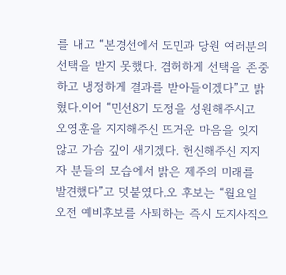를 내고 “본경선에서 도민과 당원 여러분의 선택을 받지 못했다. 겸허하게 선택을 존중하고 냉정하게 결과를 받아들이겠다”고 밝혔다.이어 “민선8기 도정을 성원해주시고 오영훈을 지지해주신 뜨거운 마음을 잊지 않고 가슴 깊이 새기겠다. 헌신해주신 지지자 분들의 모습에서 밝은 제주의 미래를 발견했다”고 덧붙였다.오 후보는 “월요일 오전 예비후보를 사퇴하는 즉시 도지사직으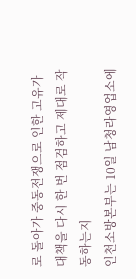로 돌아가 중동전쟁으로 인한 고유가 대책을 다시 한 번 점검하고 제대로 작동하는지
인천소방본부는 10일 남청라영업소에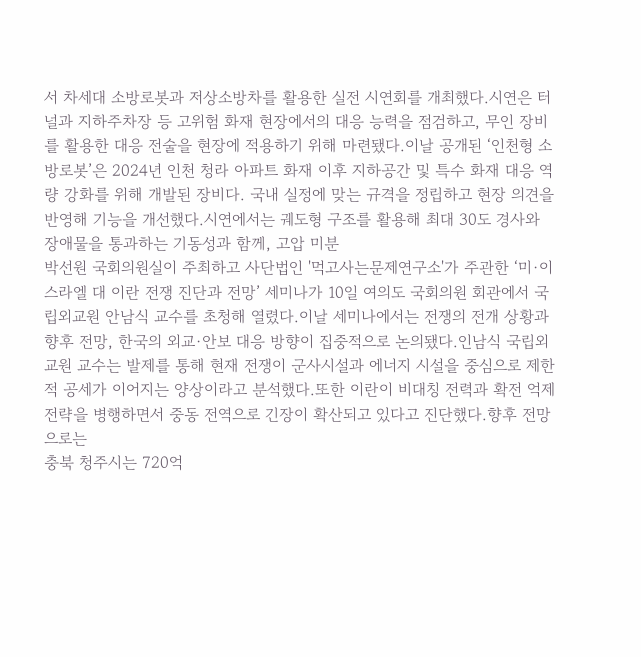서 차세대 소방로봇과 저상소방차를 활용한 실전 시연회를 개최했다.시연은 터널과 지하주차장 등 고위험 화재 현장에서의 대응 능력을 점검하고, 무인 장비를 활용한 대응 전술을 현장에 적용하기 위해 마련됐다.이날 공개된 ‘인천형 소방로봇’은 2024년 인천 청라 아파트 화재 이후 지하공간 및 특수 화재 대응 역량 강화를 위해 개발된 장비다. 국내 실정에 맞는 규격을 정립하고 현장 의견을 반영해 기능을 개선했다.시연에서는 궤도형 구조를 활용해 최대 30도 경사와 장애물을 통과하는 기동성과 함께, 고압 미분
박선원 국회의원실이 주최하고 사단법인 '먹고사는문제연구소'가 주관한 ‘미·이스라엘 대 이란 전쟁 진단과 전망’ 세미나가 10일 여의도 국회의원 회관에서 국립외교원 안남식 교수를 초청해 열렸다.이날 세미나에서는 전쟁의 전개 상황과 향후 전망, 한국의 외교·안보 대응 방향이 집중적으로 논의됐다.인남식 국립외교원 교수는 발제를 통해 현재 전쟁이 군사시설과 에너지 시설을 중심으로 제한적 공세가 이어지는 양상이라고 분석했다.또한 이란이 비대칭 전력과 확전 억제 전략을 병행하면서 중동 전역으로 긴장이 확산되고 있다고 진단했다.향후 전망으로는
충북 청주시는 720억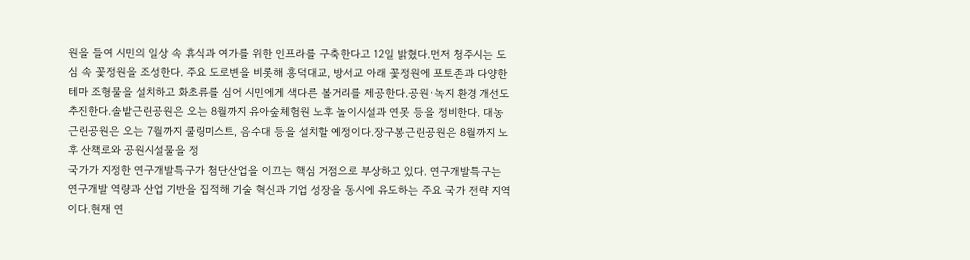원을 들여 시민의 일상 속 휴식과 여가를 위한 인프라를 구축한다고 12일 밝혔다.먼저 청주시는 도심 속 꽃정원을 조성한다. 주요 도로변을 비롯해 흥덕대교, 방서교 아래 꽃정원에 포토존과 다양한 테마 조형물을 설치하고 화초류를 심어 시민에게 색다른 볼거리를 제공한다.공원·녹지 환경 개선도 추진한다.솔밭근린공원은 오는 8월까지 유아숲체험원 노후 놀이시설과 연못 등을 정비한다. 대농근린공원은 오는 7월까지 쿨링미스트, 음수대 등을 설치할 예정이다.장구봉근린공원은 8월까지 노후 산책로와 공원시설물을 정
국가가 지정한 연구개발특구가 첨단산업을 이끄는 핵심 거점으로 부상하고 있다. 연구개발특구는 연구개발 역량과 산업 기반을 집적해 기술 혁신과 기업 성장을 동시에 유도하는 주요 국가 전략 지역이다.현재 연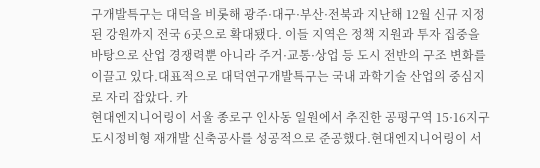구개발특구는 대덕을 비롯해 광주·대구·부산·전북과 지난해 12월 신규 지정된 강원까지 전국 6곳으로 확대됐다. 이들 지역은 정책 지원과 투자 집중을 바탕으로 산업 경쟁력뿐 아니라 주거·교통·상업 등 도시 전반의 구조 변화를 이끌고 있다.대표적으로 대덕연구개발특구는 국내 과학기술 산업의 중심지로 자리 잡았다. 카
현대엔지니어링이 서울 종로구 인사동 일원에서 추진한 공평구역 15·16지구 도시정비형 재개발 신축공사를 성공적으로 준공했다.현대엔지니어링이 서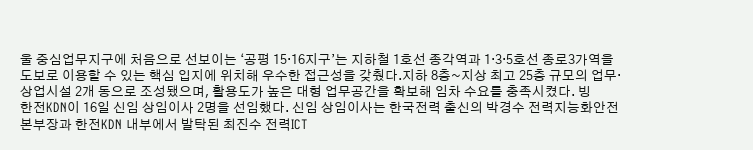울 중심업무지구에 처음으로 선보이는 ‘공평 15·16지구’는 지하철 1호선 종각역과 1·3·5호선 종로3가역을 도보로 이용할 수 있는 핵심 입지에 위치해 우수한 접근성을 갖췄다.지하 8층~지상 최고 25층 규모의 업무·상업시설 2개 동으로 조성됐으며, 활용도가 높은 대형 업무공간을 확보해 임차 수요를 충족시켰다. 빙
한전KDN이 16일 신임 상임이사 2명을 선임했다. 신임 상임이사는 한국전력 출신의 박경수 전력지능화안전본부장과 한전KDN 내부에서 발탁된 최진수 전력ICT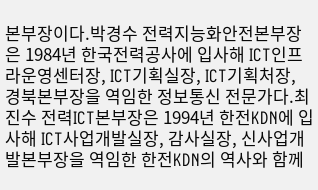본부장이다.박경수 전력지능화안전본부장은 1984년 한국전력공사에 입사해 ICT인프라운영센터장, ICT기획실장, ICT기획처장, 경북본부장을 역임한 정보통신 전문가다.최진수 전력ICT본부장은 1994년 한전KDN에 입사해 ICT사업개발실장, 감사실장, 신사업개발본부장을 역임한 한전KDN의 역사와 함께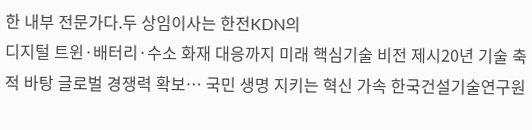한 내부 전문가다.두 상임이사는 한전KDN의
디지털 트윈·배터리·수소 화재 대응까지 미래 핵심기술 비전 제시20년 기술 축적 바탕 글로벌 경쟁력 확보… 국민 생명 지키는 혁신 가속 한국건설기술연구원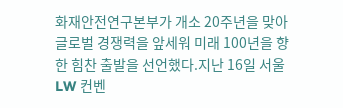화재안전연구본부가 개소 20주년을 맞아 글로벌 경쟁력을 앞세워 미래 100년을 향한 힘찬 출발을 선언했다.지난 16일 서울 LW 컨벤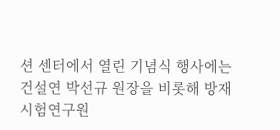션 센터에서 열린 기념식 행사에는 건설연 박선규 원장을 비롯해 방재시험연구원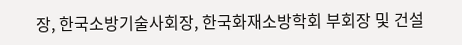장, 한국소방기술사회장, 한국화재소방학회 부회장 및 건설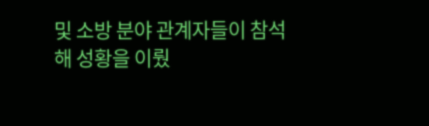및 소방 분야 관계자들이 참석해 성황을 이뤘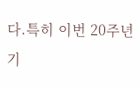다.특히 이번 20주년 기